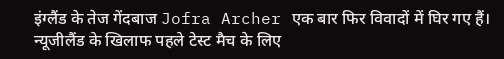इंग्लैंड के तेज गेंदबाज Jofra Archer एक बार फिर विवादों में घिर गए हैं। न्यूजीलैंड के खिलाफ पहले टेस्ट मैच के लिए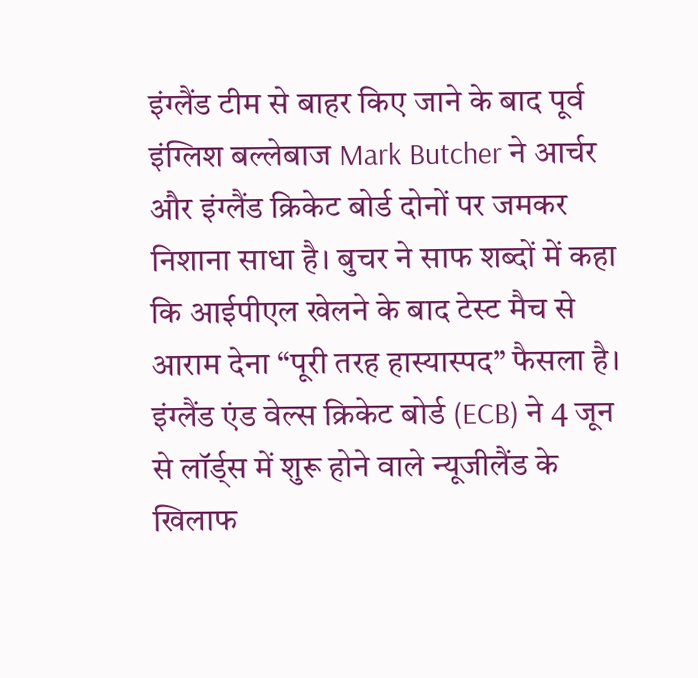इंग्लैंड टीम से बाहर किए जाने के बाद पूर्व इंग्लिश बल्लेबाज Mark Butcher ने आर्चर और इंग्लैंड क्रिकेट बोर्ड दोनों पर जमकर निशाना साधा है। बुचर ने साफ शब्दों में कहा कि आईपीएल खेलने के बाद टेस्ट मैच से आराम देना “पूरी तरह हास्यास्पद” फैसला है।
इंग्लैंड एंड वेल्स क्रिकेट बोर्ड (ECB) ने 4 जून से लॉर्ड्स में शुरू होने वाले न्यूजीलैंड के खिलाफ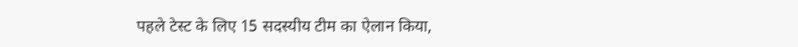पहले टेस्ट के लिए 15 सदस्यीय टीम का ऐलान किया,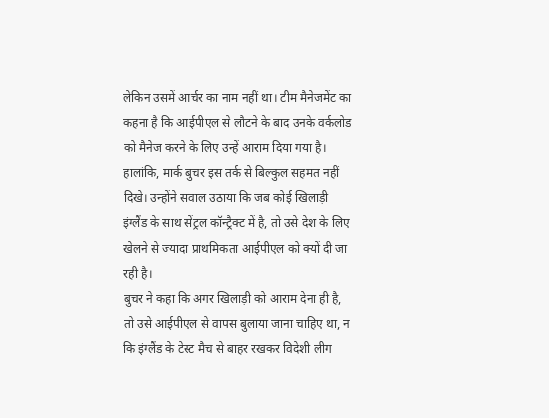लेकिन उसमें आर्चर का नाम नहीं था। टीम मैनेजमेंट का कहना है कि आईपीएल से लौटने के बाद उनके वर्कलोड को मैनेज करने के लिए उन्हें आराम दिया गया है।
हालांकि, मार्क बुचर इस तर्क से बिल्कुल सहमत नहीं दिखे। उन्होंने सवाल उठाया कि जब कोई खिलाड़ी इंग्लैंड के साथ सेंट्रल कॉन्ट्रैक्ट में है, तो उसे देश के लिए खेलने से ज्यादा प्राथमिकता आईपीएल को क्यों दी जा रही है।
बुचर ने कहा कि अगर खिलाड़ी को आराम देना ही है, तो उसे आईपीएल से वापस बुलाया जाना चाहिए था, न कि इंग्लैंड के टेस्ट मैच से बाहर रखकर विदेशी लीग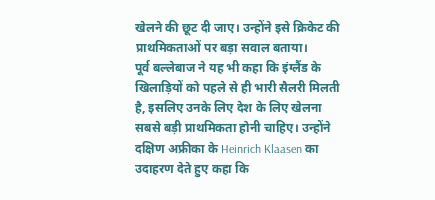खेलने की छूट दी जाए। उन्होंने इसे क्रिकेट की प्राथमिकताओं पर बड़ा सवाल बताया।
पूर्व बल्लेबाज ने यह भी कहा कि इंग्लैंड के खिलाड़ियों को पहले से ही भारी सैलरी मिलती है, इसलिए उनके लिए देश के लिए खेलना सबसे बड़ी प्राथमिकता होनी चाहिए। उन्होंने दक्षिण अफ्रीका के Heinrich Klaasen का उदाहरण देते हुए कहा कि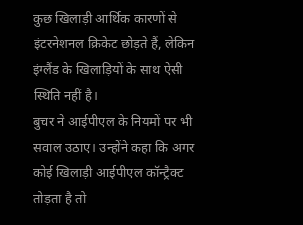कुछ खिलाड़ी आर्थिक कारणों से इंटरनेशनल क्रिकेट छोड़ते हैं, लेकिन इंग्लैंड के खिलाड़ियों के साथ ऐसी स्थिति नहीं है।
बुचर ने आईपीएल के नियमों पर भी सवाल उठाए। उन्होंने कहा कि अगर कोई खिलाड़ी आईपीएल कॉन्ट्रैक्ट तोड़ता है तो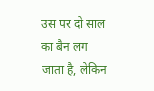उस पर दो साल का बैन लग जाता है, लेकिन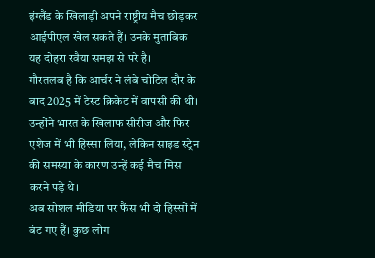इंग्लैंड के खिलाड़ी अपने राष्ट्रीय मैच छोड़कर आईपीएल खेल सकते हैं। उनके मुताबिक यह दोहरा रवैया समझ से परे है।
गौरतलब है कि आर्चर ने लंबे चोटिल दौर के बाद 2025 में टेस्ट क्रिकेट में वापसी की थी। उन्होंने भारत के खिलाफ सीरीज और फिर एशेज में भी हिस्सा लिया, लेकिन साइड स्ट्रेन की समस्या के कारण उन्हें कई मैच मिस करने पड़े थे।
अब सोशल मीडिया पर फैंस भी दो हिस्सों में बंट गए हैं। कुछ लोग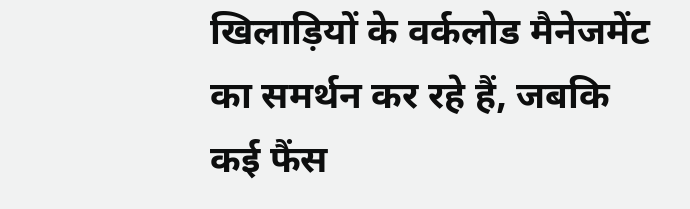खिलाड़ियों के वर्कलोड मैनेजमेंट का समर्थन कर रहे हैं, जबकि कई फैंस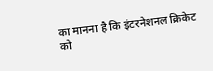का मानना है कि इंटरनेशनल क्रिकेट को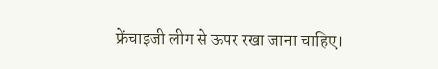फ्रेंचाइजी लीग से ऊपर रखा जाना चाहिए।